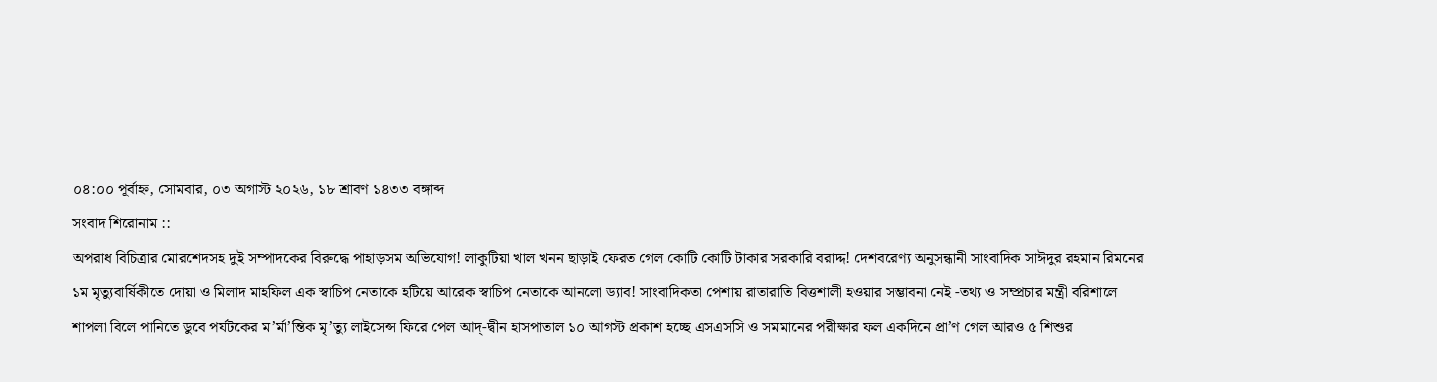০৪:০০ পূর্বাহ্ন, সোমবার, ০৩ অগাস্ট ২০২৬, ১৮ শ্রাবণ ১৪৩৩ বঙ্গাব্দ
সংবাদ শিরোনাম ::
অপরাধ বিচিত্রার মোরশেদসহ দুই সম্পাদকের বিরুদ্ধে পাহাড়সম অভিযোগ! লাকুটিয়া খাল খনন ছাড়াই ফেরত গেল কোটি কোটি টাকার সরকারি বরাদ্দ! দেশবরেণ্য অনুসন্ধানী সাংবাদিক সাঈদুর রহমান রিমনের ১ম মৃত্যুবার্ষিকীতে দোয়া ও মিলাদ মাহফিল এক স্বাচিপ নেতাকে হটিয়ে আরেক স্বাচিপ নেতাকে আনলো ড্যাব! সাংবাদিকতা পেশায় রাতারাতি বিত্তশালী হওয়ার সম্ভাবনা নেই -তথ্য ও সম্প্রচার মন্ত্রী বরিশালে শাপলা বিলে পানিতে ডুবে পর্যটকের ম’র্মা’ন্তিক মৃ’ত্যু লাইসেন্স ফিরে পেল আদ্-দ্বীন হাসপাতাল ১০ আগস্ট প্রকাশ হচ্ছে এসএসসি ও সমমানের পরীক্ষার ফল একদিনে প্রা’ণ গেল আরও ৫ শিশুর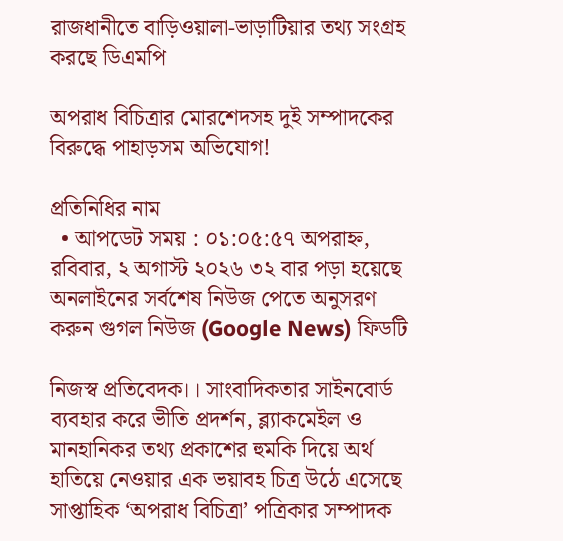রাজধানীতে বাড়িওয়ালা-ভাড়াটিয়ার তথ্য সংগ্রহ করছে ডিএমপি

অপরাধ বিচিত্রার মোরশেদসহ দুই সম্পাদকের বিরুদ্ধে পাহাড়সম অভিযোগ!

প্রতিনিধির নাম
  • আপডেট সময় : ০১:০৫:৫৭ অপরাহ্ন, রবিবার, ২ অগাস্ট ২০২৬ ৩২ বার পড়া হয়েছে
অনলাইনের সর্বশেষ নিউজ পেতে অনুসরণ করুন গুগল নিউজ (Google News) ফিডটি

নিজস্ব প্রতিবেদক।। সাংবাদিকতার সাইনবোর্ড ব্যবহার করে ভীতি প্রদর্শন, ব্ল্যাকমেইল ও মানহানিকর তথ্য প্রকাশের হুমকি দিয়ে অর্থ হাতিয়ে নেওয়ার এক ভয়াবহ চিত্র উঠে এসেছে সাপ্তাহিক ‘অপরাধ বিচিত্রা’ পত্রিকার সম্পাদক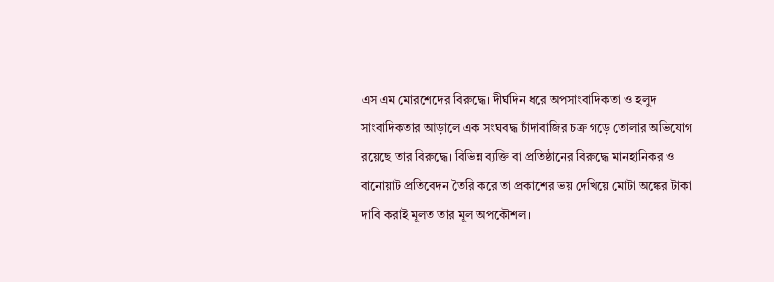এস এম মোরশেদের বিরুদ্ধে। দীর্ঘদিন ধরে অপসাংবাদিকতা ও হলুদ সাংবাদিকতার আড়ালে এক সংঘবদ্ধ চাঁদাবাজির চক্র গড়ে তোলার অভিযোগ রয়েছে তার বিরুদ্ধে। বিভিন্ন ব্যক্তি বা প্রতিষ্ঠানের বিরুদ্ধে মানহানিকর ও বানোয়াট প্রতিবেদন তৈরি করে তা প্রকাশের ভয় দেখিয়ে মোটা অঙ্কের টাকা দাবি করাই মূলত তার মূল অপকৌশল।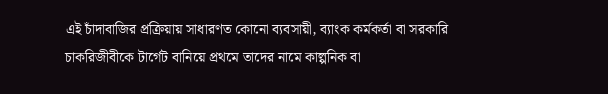এই চাঁদাবাজির প্রক্রিয়ায় সাধারণত কোনো ব্যবসায়ী, ব্যাংক কর্মকর্তা বা সরকারি চাকরিজীবীকে টার্গেট বানিয়ে প্রথমে তাদের নামে কাল্পনিক বা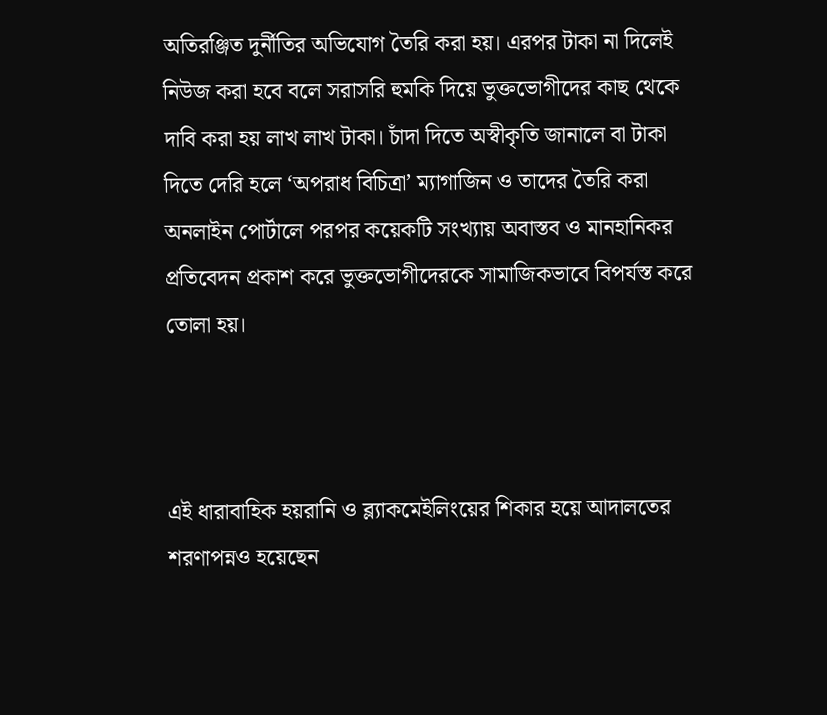অতিরঞ্জিত দুর্নীতির অভিযোগ তৈরি করা হয়। এরপর টাকা না দিলেই নিউজ করা হবে বলে সরাসরি হুমকি দিয়ে ভুক্তভোগীদের কাছ থেকে দাবি করা হয় লাখ লাখ টাকা। চাঁদা দিতে অস্বীকৃতি জানালে বা টাকা দিতে দেরি হলে ‘অপরাধ বিচিত্রা’ ম্যাগাজিন ও তাদের তৈরি করা অনলাইন পোর্টালে পরপর কয়েকটি সংখ্যায় অবাস্তব ও মানহানিকর প্রতিবেদন প্রকাশ করে ভুক্তভোগীদেরকে সামাজিকভাবে বিপর্যস্ত করে তোলা হয়।



এই ধারাবাহিক হয়রানি ও ব্ল্যাকমেইলিংয়ের শিকার হয়ে আদালতের শরণাপন্নও হয়েছেন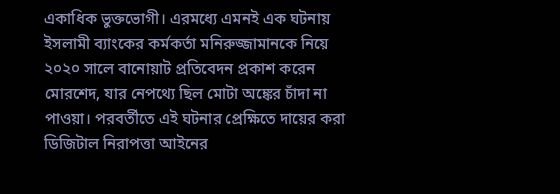একাধিক ভুক্তভোগী। এরমধ্যে এমনই এক ঘটনায় ইসলামী ব্যাংকের কর্মকর্তা মনিরুজ্জামানকে নিয়ে ২০২০ সালে বানোয়াট প্রতিবেদন প্রকাশ করেন মোরশেদ, যার নেপথ্যে ছিল মোটা অঙ্কের চাঁদা না পাওয়া। পরবর্তীতে এই ঘটনার প্রেক্ষিতে দায়ের করা ডিজিটাল নিরাপত্তা আইনের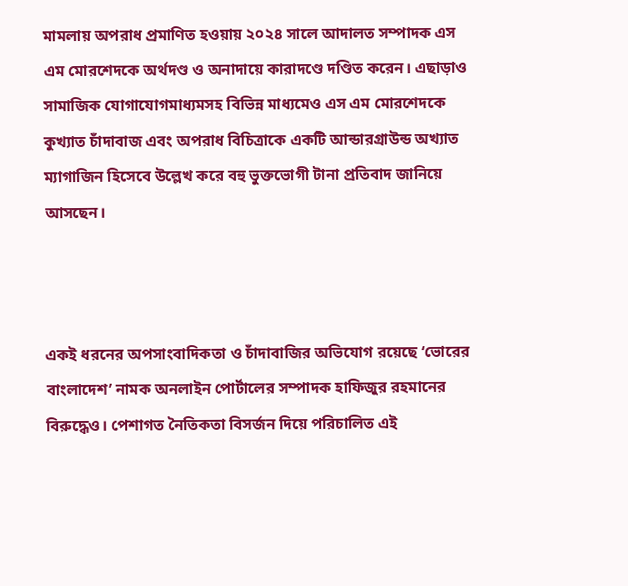মামলায় অপরাধ প্রমাণিত হওয়ায় ২০২৪ সালে আদালত সম্পাদক এস এম মোরশেদকে অর্থদণ্ড ও অনাদায়ে কারাদণ্ডে দণ্ডিত করেন। এছাড়াও সামাজিক যোগাযোগমাধ্যমসহ বিভিন্ন মাধ্যমেও এস এম মোরশেদকে কুখ্যাত চাঁদাবাজ এবং অপরাধ বিচিত্রাকে একটি আন্ডারগ্রাউন্ড অখ্যাত ম্যাগাজিন হিসেবে উল্লেখ করে বহু ভুক্তভোগী টানা প্রতিবাদ জানিয়ে আসছেন।



একই ধরনের অপসাংবাদিকতা ও চাঁদাবাজির অভিযোগ রয়েছে ‘ভোরের বাংলাদেশ’ নামক অনলাইন পোর্টালের সম্পাদক হাফিজুর রহমানের বিরুদ্ধেও। পেশাগত নৈতিকতা বিসর্জন দিয়ে পরিচালিত এই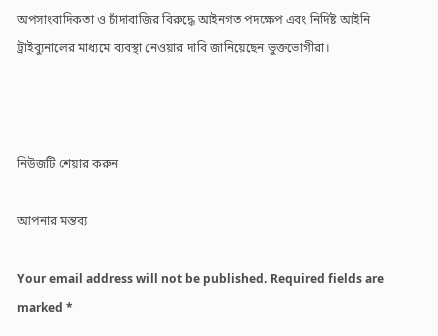অপসাংবাদিকতা ও চাঁদাবাজির বিরুদ্ধে আইনগত পদক্ষেপ এবং নির্দিষ্ট আইনি ট্রাইব্যুনালের মাধ্যমে ব্যবস্থা নেওয়ার দাবি জানিয়েছেন ভুক্তভোগীরা।



নিউজটি শেয়ার করুন

আপনার মন্তব্য

Your email address will not be published. Required fields are marked *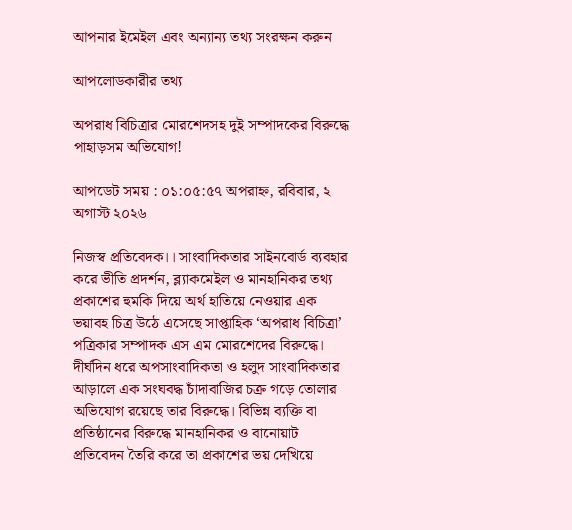আপনার ইমেইল এবং অন্যান্য তথ্য সংরক্ষন করুন

আপলোডকারীর তথ্য

অপরাধ বিচিত্রার মোরশেদসহ দুই সম্পাদকের বিরুদ্ধে পাহাড়সম অভিযোগ!

আপডেট সময় : ০১:০৫:৫৭ অপরাহ্ন, রবিবার, ২ অগাস্ট ২০২৬

নিজস্ব প্রতিবেদক।। সাংবাদিকতার সাইনবোর্ড ব্যবহার করে ভীতি প্রদর্শন, ব্ল্যাকমেইল ও মানহানিকর তথ্য প্রকাশের হুমকি দিয়ে অর্থ হাতিয়ে নেওয়ার এক ভয়াবহ চিত্র উঠে এসেছে সাপ্তাহিক ‘অপরাধ বিচিত্রা’ পত্রিকার সম্পাদক এস এম মোরশেদের বিরুদ্ধে। দীর্ঘদিন ধরে অপসাংবাদিকতা ও হলুদ সাংবাদিকতার আড়ালে এক সংঘবদ্ধ চাঁদাবাজির চক্র গড়ে তোলার অভিযোগ রয়েছে তার বিরুদ্ধে। বিভিন্ন ব্যক্তি বা প্রতিষ্ঠানের বিরুদ্ধে মানহানিকর ও বানোয়াট প্রতিবেদন তৈরি করে তা প্রকাশের ভয় দেখিয়ে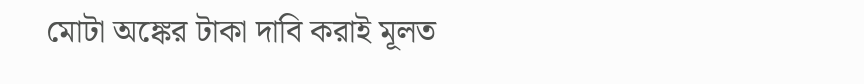মোটা অঙ্কের টাকা দাবি করাই মূলত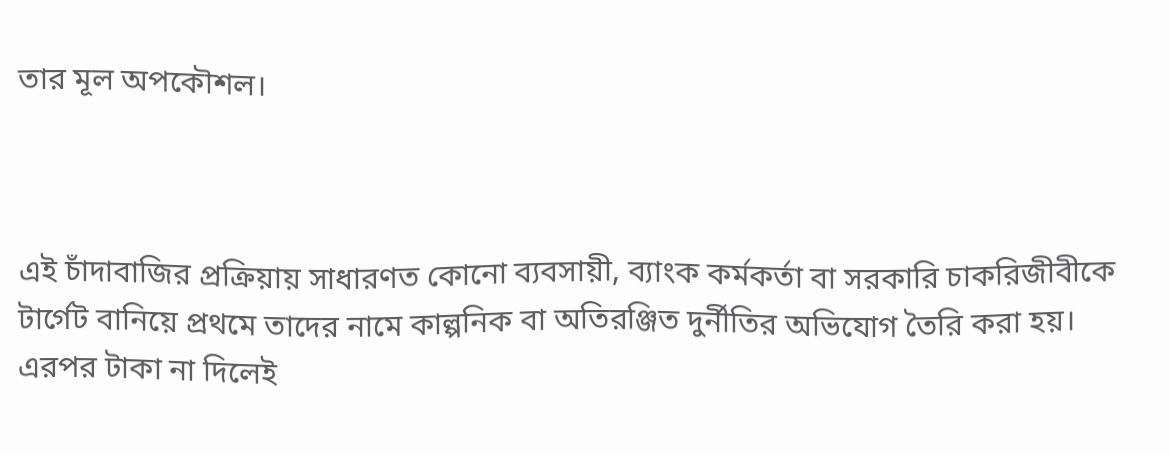তার মূল অপকৌশল।



এই চাঁদাবাজির প্রক্রিয়ায় সাধারণত কোনো ব্যবসায়ী, ব্যাংক কর্মকর্তা বা সরকারি চাকরিজীবীকে টার্গেট বানিয়ে প্রথমে তাদের নামে কাল্পনিক বা অতিরঞ্জিত দুর্নীতির অভিযোগ তৈরি করা হয়। এরপর টাকা না দিলেই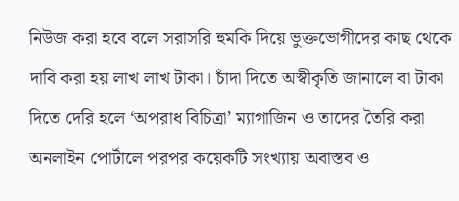নিউজ করা হবে বলে সরাসরি হুমকি দিয়ে ভুক্তভোগীদের কাছ থেকে দাবি করা হয় লাখ লাখ টাকা। চাঁদা দিতে অস্বীকৃতি জানালে বা টাকা দিতে দেরি হলে ‘অপরাধ বিচিত্রা’ ম্যাগাজিন ও তাদের তৈরি করা অনলাইন পোর্টালে পরপর কয়েকটি সংখ্যায় অবাস্তব ও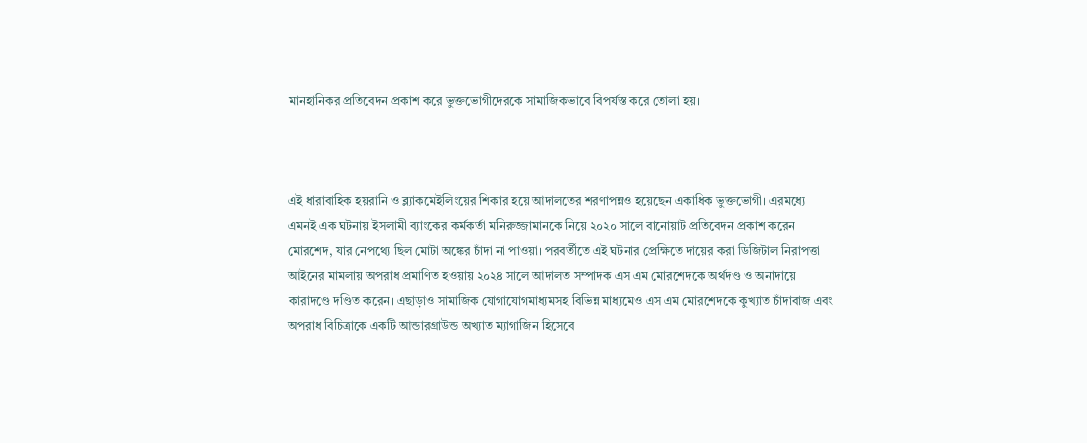মানহানিকর প্রতিবেদন প্রকাশ করে ভুক্তভোগীদেরকে সামাজিকভাবে বিপর্যস্ত করে তোলা হয়।



এই ধারাবাহিক হয়রানি ও ব্ল্যাকমেইলিংয়ের শিকার হয়ে আদালতের শরণাপন্নও হয়েছেন একাধিক ভুক্তভোগী। এরমধ্যে এমনই এক ঘটনায় ইসলামী ব্যাংকের কর্মকর্তা মনিরুজ্জামানকে নিয়ে ২০২০ সালে বানোয়াট প্রতিবেদন প্রকাশ করেন মোরশেদ, যার নেপথ্যে ছিল মোটা অঙ্কের চাঁদা না পাওয়া। পরবর্তীতে এই ঘটনার প্রেক্ষিতে দায়ের করা ডিজিটাল নিরাপত্তা আইনের মামলায় অপরাধ প্রমাণিত হওয়ায় ২০২৪ সালে আদালত সম্পাদক এস এম মোরশেদকে অর্থদণ্ড ও অনাদায়ে কারাদণ্ডে দণ্ডিত করেন। এছাড়াও সামাজিক যোগাযোগমাধ্যমসহ বিভিন্ন মাধ্যমেও এস এম মোরশেদকে কুখ্যাত চাঁদাবাজ এবং অপরাধ বিচিত্রাকে একটি আন্ডারগ্রাউন্ড অখ্যাত ম্যাগাজিন হিসেবে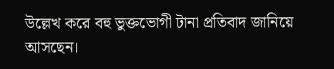উল্লেখ করে বহু ভুক্তভোগী টানা প্রতিবাদ জানিয়ে আসছেন।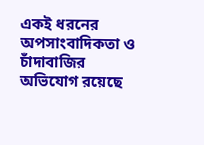একই ধরনের অপসাংবাদিকতা ও চাঁদাবাজির অভিযোগ রয়েছে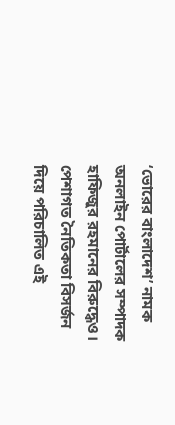‘ভোরের বাংলাদেশ’ নামক অনলাইন পোর্টালের সম্পাদক হাফিজুর রহমানের বিরুদ্ধেও। পেশাগত নৈতিকতা বিসর্জন দিয়ে পরিচালিত এই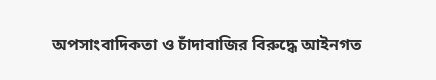অপসাংবাদিকতা ও চাঁদাবাজির বিরুদ্ধে আইনগত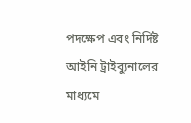পদক্ষেপ এবং নির্দিষ্ট আইনি ট্রাইব্যুনালের মাধ্যমে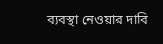ব্যবস্থা নেওয়ার দাবি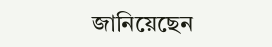জানিয়েছেন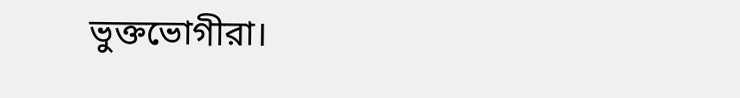ভুক্তভোগীরা।